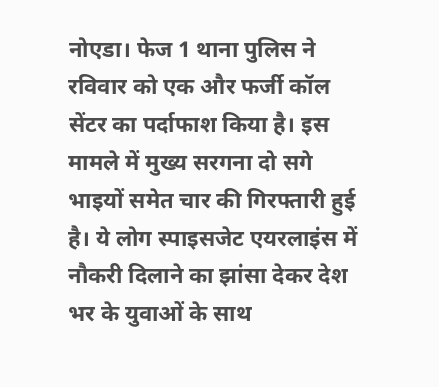नोएडा। फेज 1 थाना पुलिस ने रविवार को एक और फर्जी कॉल सेंटर का पर्दाफाश किया है। इस मामले में मुख्य सरगना दो सगे भाइयों समेत चार की गिरफ्तारी हुई है। ये लोग स्पाइसजेट एयरलाइंस में नौकरी दिलाने का झांसा देकर देश भर के युवाओं के साथ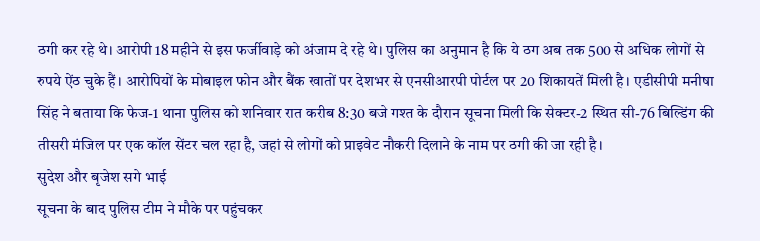ठगी कर रहे थे। आरोपी 18 महीने से इस फर्जीवाड़े को अंजाम दे रहे थे। पुलिस का अनुमान है कि ये ठग अब तक 500 से अधिक लोगों से रुपये ऐंठ चुके हैं। आरोपियों के मोबाइल फोन और बैंक खातों पर देशभर से एनसीआरपी पोर्टल पर 20 शिकायतें मिली है। एडीसीपी मनीषा सिंह ने बताया कि फेज-1 थाना पुलिस को शनिवार रात करीब 8:30 बजे गश्त के दौरान सूचना मिली कि सेक्टर-2 स्थित सी-76 बिल्डिंग की तीसरी मंजिल पर एक कॉल सेंटर चल रहा है, जहां से लोगों को प्राइवेट नौकरी दिलाने के नाम पर ठगी की जा रही है।
सुदेश और बृजेश सगे भाई
सूचना के बाद पुलिस टीम ने मौके पर पहुंचकर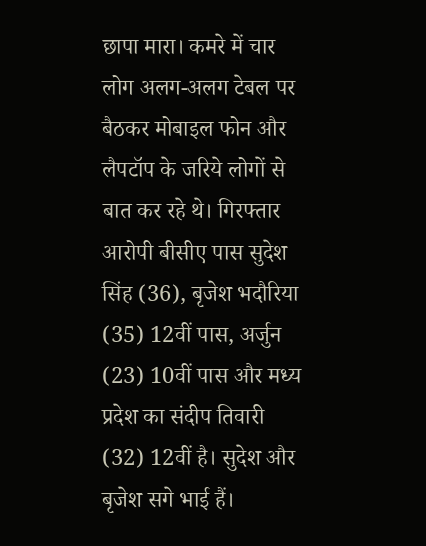छापा मारा। कमरे में चार लोग अलग-अलग टेबल पर बैठकर मोबाइल फोन और लैपटॉप के जरिये लोगों से बात कर रहे थे। गिरफ्तार आरोपी बीसीए पास सुदेश सिंह (36), बृजेश भदौरिया (35) 12वीं पास, अर्जुन (23) 10वीं पास और मध्य प्रदेश का संदीप तिवारी (32) 12वीं है। सुदेश और बृजेश सगे भाई हैं।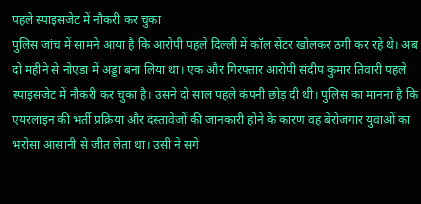पहले स्पाइसजेट में नौकरी कर चुका
पुलिस जांच में सामने आया है कि आरोपी पहले दिल्ली में कॉल सेंटर खोलकर ठगी कर रहे थे। अब दो महीने से नोएडा में अड्डा बना लिया था। एक और गिरफ्तार आरोपी संदीप कुमार तिवारी पहले स्पाइसजेट में नौकरी कर चुका है। उसने दो साल पहले कंपनी छोड़ दी थी। पुलिस का मानना है कि एयरलाइन की भर्ती प्रक्रिया और दस्तावेजों की जानकारी होने के कारण वह बेरोजगार युवाओं का भरोसा आसानी से जीत लेता था। उसी ने सगे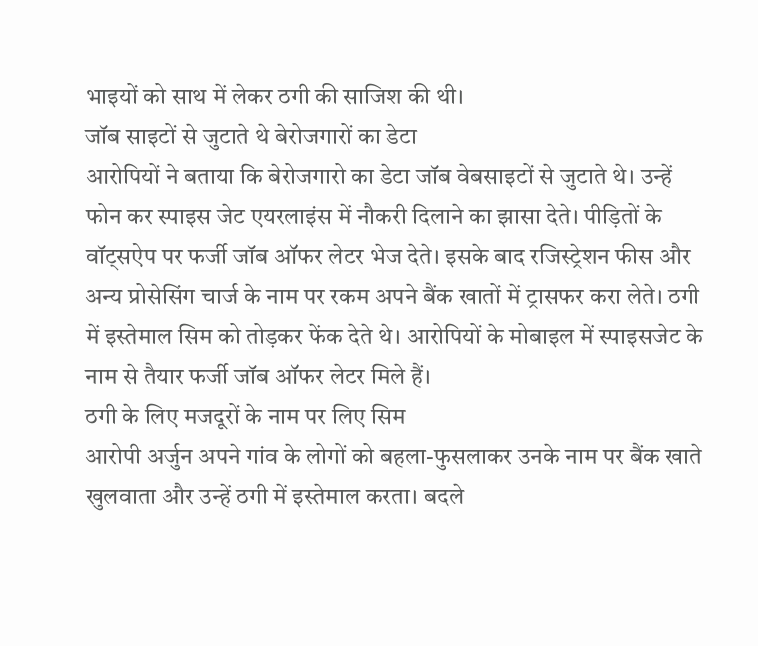भाइयों को साथ में लेकर ठगी की साजिश की थी।
जॉब साइटों से जुटाते थे बेरोजगारों का डेटा
आरोपियों ने बताया कि बेरोजगारो का डेटा जॉब वेबसाइटों से जुटाते थे। उन्हें फोन कर स्पाइस जेट एयरलाइंस में नौकरी दिलाने का झासा देते। पीड़ितों के वॉट्सऐप पर फर्जी जॉब ऑफर लेटर भेज देते। इसके बाद रजिस्ट्रेशन फीस और अन्य प्रोसेसिंग चार्ज के नाम पर रकम अपने बैंक खातों में ट्रासफर करा लेते। ठगी में इस्तेमाल सिम को तोड़कर फेंक देते थे। आरोपियों के मोबाइल में स्पाइसजेट के नाम से तैयार फर्जी जॉब ऑफर लेटर मिले हैं।
ठगी के लिए मजदूरों के नाम पर लिए सिम
आरोपी अर्जुन अपने गांव के लोगों को बहला-फुसलाकर उनके नाम पर बैंक खाते खुलवाता और उन्हें ठगी में इस्तेमाल करता। बदले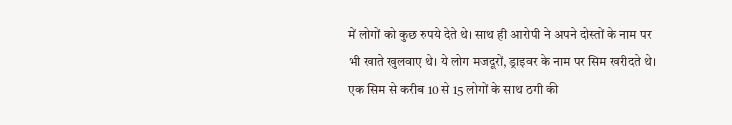में लोगों को कुछ रुपये देते थे। साथ ही आरोपी ने अपने दोस्तों के नाम पर भी खाते खुलवाए थे। ये लोग मजदूरों, ड्राइवर के नाम पर सिम खरीदते थे। एक सिम से करीब 10 से 15 लोगों के साथ ठगी की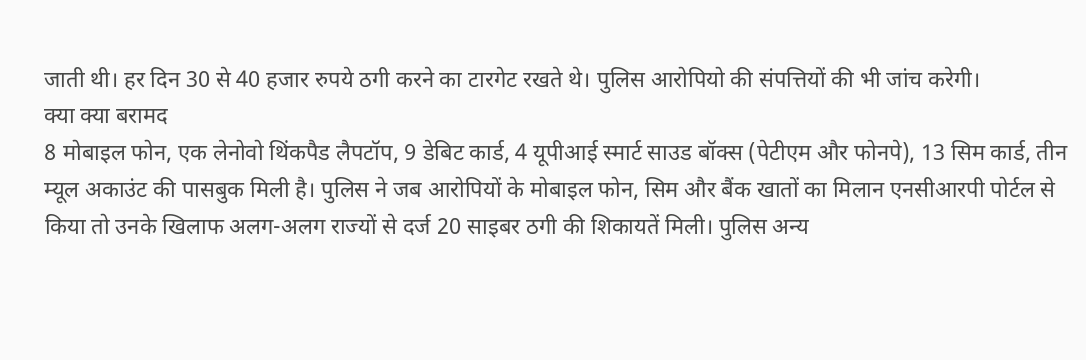जाती थी। हर दिन 30 से 40 हजार रुपये ठगी करने का टारगेट रखते थे। पुलिस आरोपियो की संपत्तियों की भी जांच करेगी।
क्या क्या बरामद
8 मोबाइल फोन, एक लेनोवो थिंकपैड लैपटॉप, 9 डेबिट कार्ड, 4 यूपीआई स्मार्ट साउड बॉक्स (पेटीएम और फोनपे), 13 सिम कार्ड, तीन म्यूल अकाउंट की पासबुक मिली है। पुलिस ने जब आरोपियों के मोबाइल फोन, सिम और बैंक खातों का मिलान एनसीआरपी पोर्टल से किया तो उनके खिलाफ अलग-अलग राज्यों से दर्ज 20 साइबर ठगी की शिकायतें मिली। पुलिस अन्य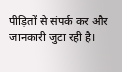पीड़ितों से संपर्क कर और जानकारी जुटा रही है।